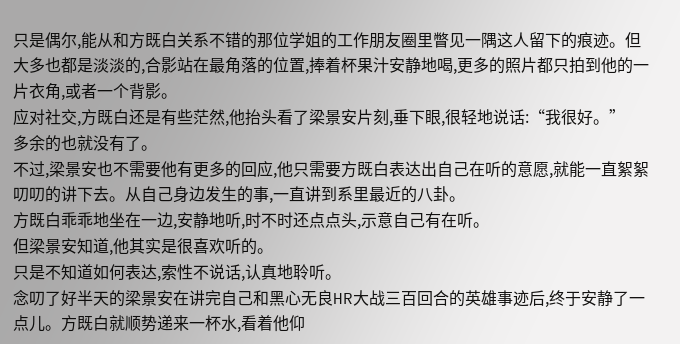只是偶尔,能从和方既白关系不错的那位学姐的工作朋友圈里瞥见一隅这人留下的痕迹。但大多也都是淡淡的,合影站在最角落的位置,捧着杯果汁安静地喝,更多的照片都只拍到他的一片衣角,或者一个背影。
应对社交,方既白还是有些茫然,他抬头看了梁景安片刻,垂下眼,很轻地说话:“我很好。”
多余的也就没有了。
不过,梁景安也不需要他有更多的回应,他只需要方既白表达出自己在听的意愿,就能一直絮絮叨叨的讲下去。从自己身边发生的事,一直讲到系里最近的八卦。
方既白乖乖地坐在一边,安静地听,时不时还点点头,示意自己有在听。
但梁景安知道,他其实是很喜欢听的。
只是不知道如何表达,索性不说话,认真地聆听。
念叨了好半天的梁景安在讲完自己和黑心无良HR大战三百回合的英雄事迹后,终于安静了一点儿。方既白就顺势递来一杯水,看着他仰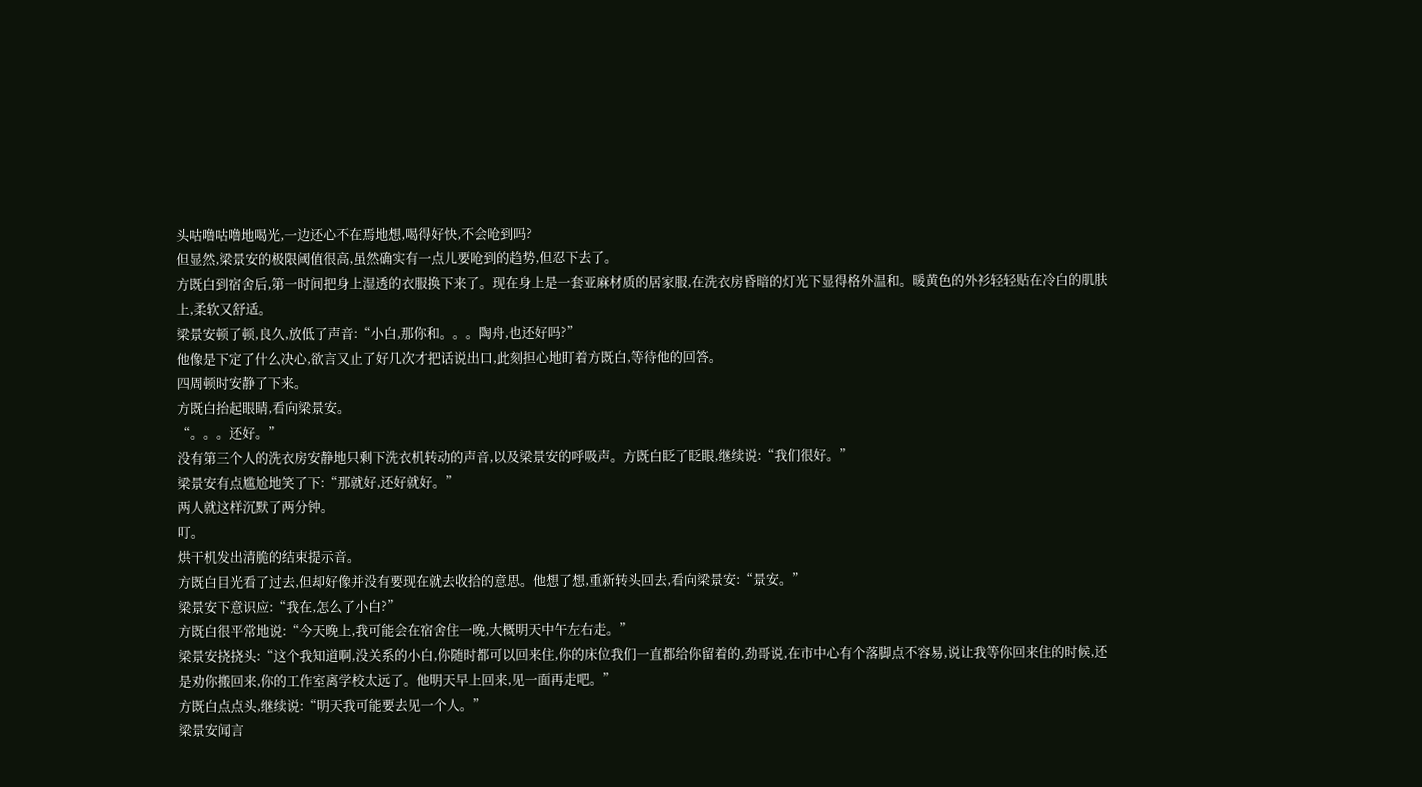头咕噜咕噜地喝光,一边还心不在焉地想,喝得好快,不会呛到吗?
但显然,梁景安的极限阈值很高,虽然确实有一点儿要呛到的趋势,但忍下去了。
方既白到宿舍后,第一时间把身上湿透的衣服换下来了。现在身上是一套亚麻材质的居家服,在洗衣房昏暗的灯光下显得格外温和。暖黄色的外衫轻轻贴在冷白的肌肤上,柔软又舒适。
梁景安顿了顿,良久,放低了声音:“小白,那你和。。。陶舟,也还好吗?”
他像是下定了什么决心,欲言又止了好几次才把话说出口,此刻担心地盯着方既白,等待他的回答。
四周顿时安静了下来。
方既白抬起眼睛,看向梁景安。
“。。。还好。”
没有第三个人的洗衣房安静地只剩下洗衣机转动的声音,以及梁景安的呼吸声。方既白眨了眨眼,继续说:“我们很好。”
梁景安有点尴尬地笑了下:“那就好,还好就好。”
两人就这样沉默了两分钟。
叮。
烘干机发出清脆的结束提示音。
方既白目光看了过去,但却好像并没有要现在就去收拾的意思。他想了想,重新转头回去,看向梁景安:“景安。”
梁景安下意识应:“我在,怎么了小白?”
方既白很平常地说:“今天晚上,我可能会在宿舍住一晚,大概明天中午左右走。”
梁景安挠挠头:“这个我知道啊,没关系的小白,你随时都可以回来住,你的床位我们一直都给你留着的,劲哥说,在市中心有个落脚点不容易,说让我等你回来住的时候,还是劝你搬回来,你的工作室离学校太远了。他明天早上回来,见一面再走吧。”
方既白点点头,继续说:“明天我可能要去见一个人。”
梁景安闻言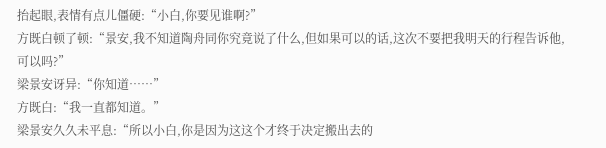抬起眼,表情有点儿僵硬:“小白,你要见谁啊?”
方既白顿了顿:“景安,我不知道陶舟同你究竟说了什么,但如果可以的话,这次不要把我明天的行程告诉他,可以吗?”
梁景安讶异:“你知道……”
方既白:“我一直都知道。”
梁景安久久未平息:“所以小白,你是因为这这个才终于决定搬出去的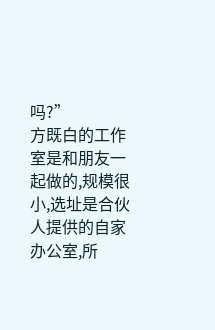吗?”
方既白的工作室是和朋友一起做的,规模很小,选址是合伙人提供的自家办公室,所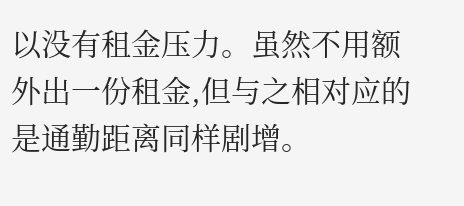以没有租金压力。虽然不用额外出一份租金,但与之相对应的是通勤距离同样剧增。